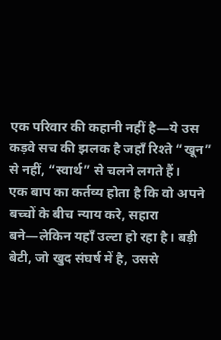एक परिवार की कहानी नहीं है—ये उस कड़वे सच की झलक है जहाँ रिश्ते “खून” से नहीं, “स्वार्थ” से चलने लगते हैं।
एक बाप का कर्तव्य होता है कि वो अपने बच्चों के बीच न्याय करे, सहारा बने—लेकिन यहाँ उल्टा हो रहा है। बड़ी बेटी, जो खुद संघर्ष में है, उससे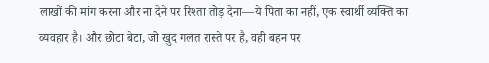लाखों की मांग करना और ना देने पर रिश्ता तोड़ देना—ये पिता का नहीं, एक स्वार्थी व्यक्ति का व्यवहार है। और छोटा बेटा, जो खुद गलत रास्ते पर है, वही बहन पर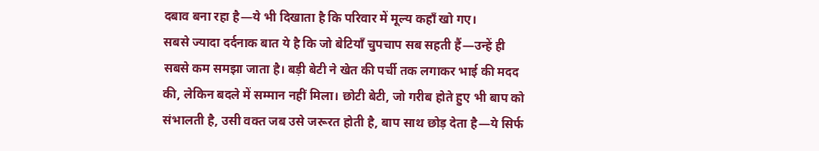दबाव बना रहा है—ये भी दिखाता है कि परिवार में मूल्य कहाँ खो गए।
सबसे ज्यादा दर्दनाक बात ये है कि जो बेटियाँ चुपचाप सब सहती हैं—उन्हें ही सबसे कम समझा जाता है। बड़ी बेटी ने खेत की पर्ची तक लगाकर भाई की मदद की, लेकिन बदले में सम्मान नहीं मिला। छोटी बेटी, जो गरीब होते हुए भी बाप को संभालती है, उसी वक्त जब उसे जरूरत होती है, बाप साथ छोड़ देता है—ये सिर्फ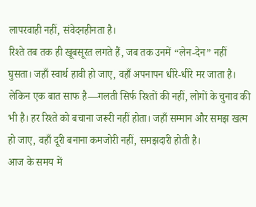लापरवाही नहीं, संवेदनहीनता है।
रिश्ते तब तक ही खूबसूरत लगते हैं, जब तक उनमें “लेन-देन” नहीं घुसता। जहाँ स्वार्थ हावी हो जाए, वहाँ अपनापन धीरे-धीरे मर जाता है।
लेकिन एक बात साफ है—गलती सिर्फ रिश्तों की नहीं, लोगों के चुनाव की भी है। हर रिश्ते को बचाना जरूरी नहीं होता। जहाँ सम्मान और समझ खत्म हो जाए, वहाँ दूरी बनाना कमजोरी नहीं, समझदारी होती है।
आज के समय में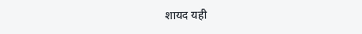शायद यही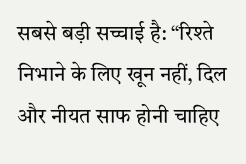सबसे बड़ी सच्चाई है: “रिश्ते निभाने के लिए खून नहीं, दिल और नीयत साफ होनी चाहिए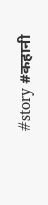#story #कहानी